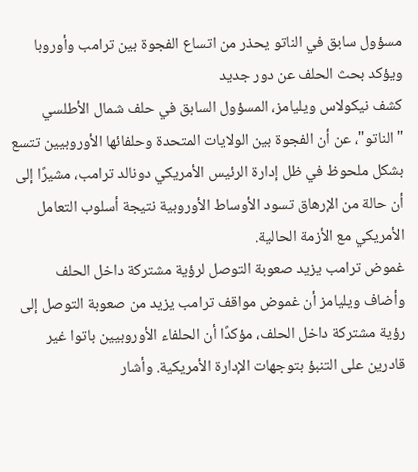مسؤول سابق في الناتو يحذر من اتساع الفجوة بين ترامب وأوروبا ويؤكد بحث الحلف عن دور جديد
كشف نيكولاس ويليامز، المسؤول السابق في حلف شمال الأطلسي "الناتو"، عن أن الفجوة بين الولايات المتحدة وحلفائها الأوروبيين تتسع بشكل ملحوظ في ظل إدارة الرئيس الأمريكي دونالد ترامب، مشيرًا إلى أن حالة من الإرهاق تسود الأوساط الأوروبية نتيجة أسلوب التعامل الأمريكي مع الأزمة الحالية.
غموض ترامب يزيد صعوبة التوصل لرؤية مشتركة داخل الحلف
وأضاف ويليامز أن غموض مواقف ترامب يزيد من صعوبة التوصل إلى رؤية مشتركة داخل الحلف، مؤكدًا أن الحلفاء الأوروبيين باتوا غير قادرين على التنبؤ بتوجهات الإدارة الأمريكية. وأشار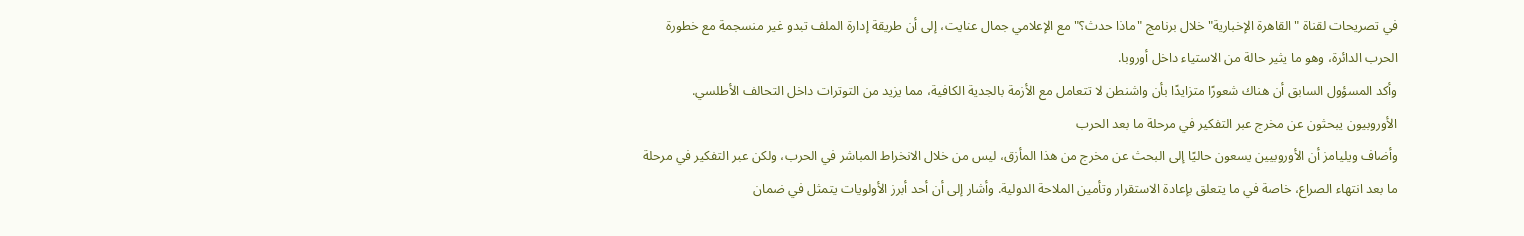في تصريحات لقناة "القاهرة الإخبارية" خلال برنامج "ماذا حدث؟" مع الإعلامي جمال عنايت، إلى أن طريقة إدارة الملف تبدو غير منسجمة مع خطورة الحرب الدائرة، وهو ما يثير حالة من الاستياء داخل أوروبا.
وأكد المسؤول السابق أن هناك شعورًا متزايدًا بأن واشنطن لا تتعامل مع الأزمة بالجدية الكافية، مما يزيد من التوترات داخل التحالف الأطلسي.
الأوروبيون يبحثون عن مخرج عبر التفكير في مرحلة ما بعد الحرب
وأضاف ويليامز أن الأوروبيين يسعون حاليًا إلى البحث عن مخرج من هذا المأزق، ليس من خلال الانخراط المباشر في الحرب، ولكن عبر التفكير في مرحلة ما بعد انتهاء الصراع، خاصة في ما يتعلق بإعادة الاستقرار وتأمين الملاحة الدولية. وأشار إلى أن أحد أبرز الأولويات يتمثل في ضمان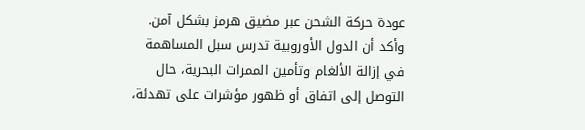عودة حركة الشحن عبر مضيق هرمز بشكل آمن.
وأكد أن الدول الأوروبية تدرس سبل المساهمة في إزالة الألغام وتأمين الممرات البحرية، حال التوصل إلى اتفاق أو ظهور مؤشرات على تهدئة،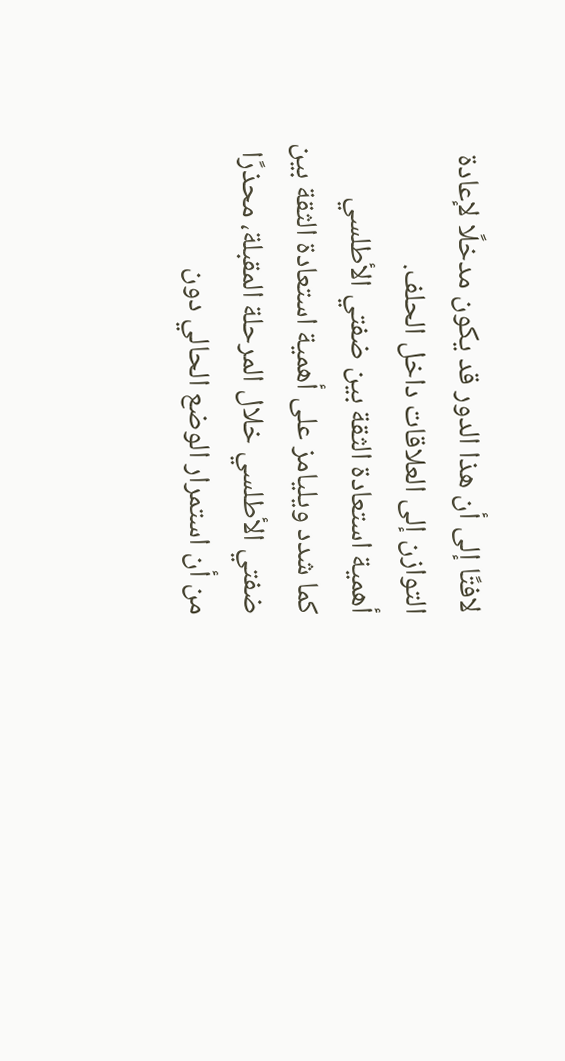لافتًا إلى أن هذا الدور قد يكون مدخلًا لإعادة التوازن إلى العلاقات داخل الحلف.
أهمية استعادة الثقة بين ضفتي الأطلسي
كما شدد ويليامز على أهمية استعادة الثقة بين ضفتي الأطلسي خلال المرحلة المقبلة، محذرًا من أن استمرار الوضع الحالي دون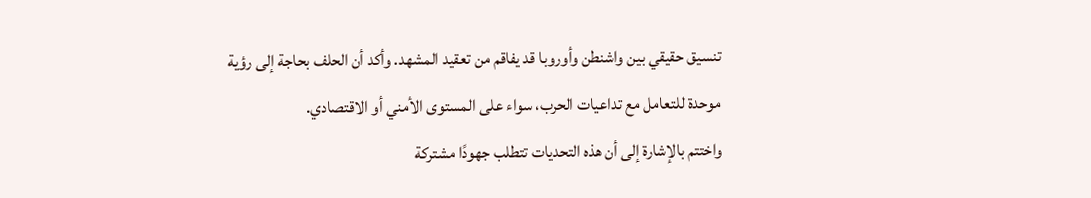تنسيق حقيقي بين واشنطن وأوروبا قد يفاقم من تعقيد المشهد. وأكد أن الحلف بحاجة إلى رؤية موحدة للتعامل مع تداعيات الحرب، سواء على المستوى الأمني أو الاقتصادي.
واختتم بالإشارة إلى أن هذه التحديات تتطلب جهودًا مشتركة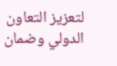لتعزيز التعاون الدولي وضمان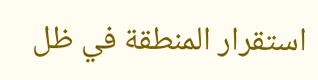استقرار المنطقة في ظل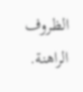الظروف الراهنة.